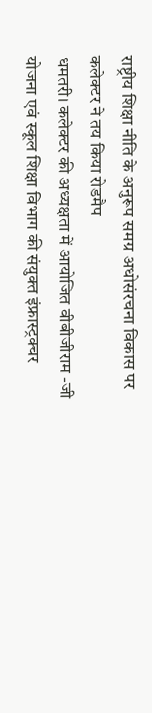राष्ट्रीय शिक्षा नीति के अनुरूप समग्र अधोसंरचना विकास पर कलेक्टर ने तय किया रोडमैप
धमतरी। कलेक्टर की अध्यक्षता में आयोजित वीबीजीराम -जी योजना एवं स्कूल शिक्षा विभाग की संयुक्त इंफ्रास्ट्रक्चर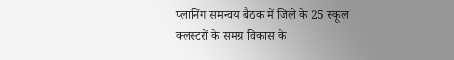प्लानिंग समन्वय बैठक में जिले के 25 स्कूल क्लस्टरों के समग्र विकास के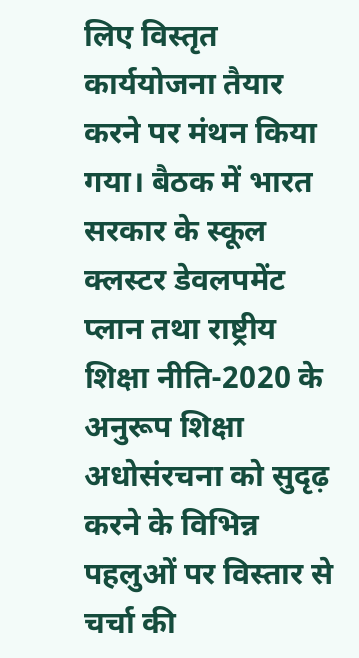लिए विस्तृत कार्ययोजना तैयार करने पर मंथन किया गया। बैठक में भारत सरकार के स्कूल क्लस्टर डेवलपमेंट प्लान तथा राष्ट्रीय शिक्षा नीति-2020 के अनुरूप शिक्षा अधोसंरचना को सुदृढ़ करने के विभिन्न पहलुओं पर विस्तार से चर्चा की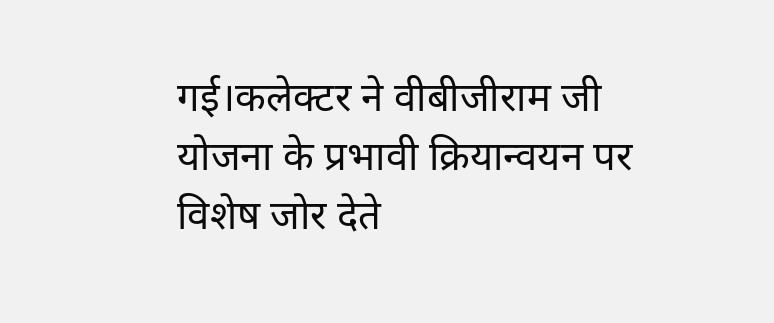गई।कलेक्टर ने वीबीजीराम जी योजना के प्रभावी क्रियान्वयन पर विशेष जोर देते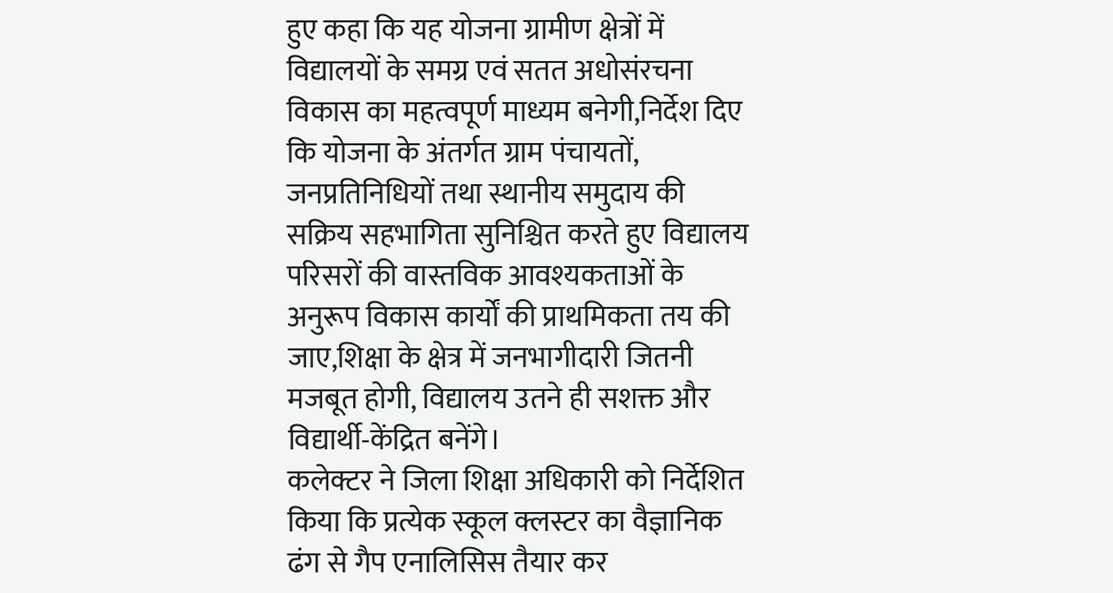हुए कहा कि यह योजना ग्रामीण क्षेत्रों में विद्यालयों के समग्र एवं सतत अधोसंरचना विकास का महत्वपूर्ण माध्यम बनेगी,निर्देश दिए कि योजना के अंतर्गत ग्राम पंचायतों, जनप्रतिनिधियों तथा स्थानीय समुदाय की सक्रिय सहभागिता सुनिश्चित करते हुए विद्यालय परिसरों की वास्तविक आवश्यकताओं के अनुरूप विकास कार्यों की प्राथमिकता तय की जाए,शिक्षा के क्षेत्र में जनभागीदारी जितनी मजबूत होगी, विद्यालय उतने ही सशक्त और विद्यार्थी-केंद्रित बनेंगे।
कलेक्टर ने जिला शिक्षा अधिकारी को निर्देशित किया कि प्रत्येक स्कूल क्लस्टर का वैज्ञानिक ढंग से गैप एनालिसिस तैयार कर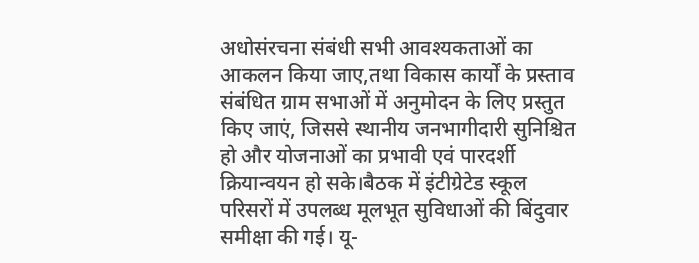अधोसंरचना संबंधी सभी आवश्यकताओं का आकलन किया जाए,तथा विकास कार्यों के प्रस्ताव संबंधित ग्राम सभाओं में अनुमोदन के लिए प्रस्तुत किए जाएं, जिससे स्थानीय जनभागीदारी सुनिश्चित हो और योजनाओं का प्रभावी एवं पारदर्शी क्रियान्वयन हो सके।बैठक में इंटीग्रेटेड स्कूल परिसरों में उपलब्ध मूलभूत सुविधाओं की बिंदुवार समीक्षा की गई। यू-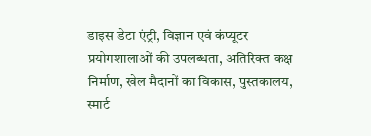डाइस डेटा एंट्री, विज्ञान एवं कंप्यूटर प्रयोगशालाओं की उपलब्धता, अतिरिक्त कक्ष निर्माण, खेल मैदानों का विकास, पुस्तकालय, स्मार्ट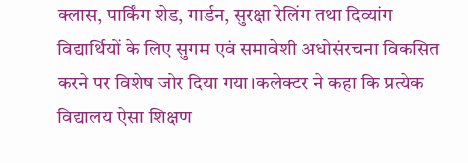क्लास, पार्किंग शेड, गार्डन, सुरक्षा रेलिंग तथा दिव्यांग विद्यार्थियों के लिए सुगम एवं समावेशी अधोसंरचना विकसित करने पर विशेष जोर दिया गया।कलेक्टर ने कहा कि प्रत्येक विद्यालय ऐसा शिक्षण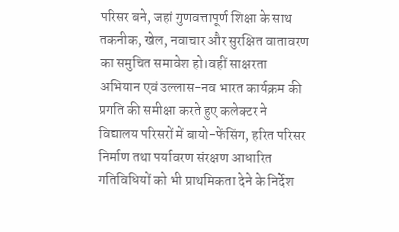परिसर बने, जहां गुणवत्तापूर्ण शिक्षा के साथ तकनीक, खेल, नवाचार और सुरक्षित वातावरण का समुचित समावेश हो।वहीं साक्षरता अभियान एवं उल्लास-नव भारत कार्यक्रम की प्रगति की समीक्षा करते हुए कलेक्टर ने विद्यालय परिसरों में बायो-फेंसिंग, हरित परिसर निर्माण तथा पर्यावरण संरक्षण आधारित गतिविधियों को भी प्राथमिकता देने के निर्देश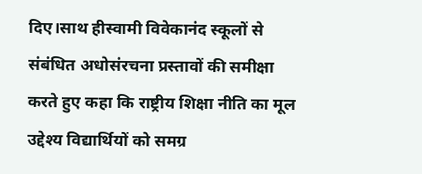दिए।साथ हीस्वामी विवेकानंद स्कूलों से संबंधित अधोसंरचना प्रस्तावों की समीक्षा करते हुए कहा कि राष्ट्रीय शिक्षा नीति का मूल उद्देश्य विद्यार्थियों को समग्र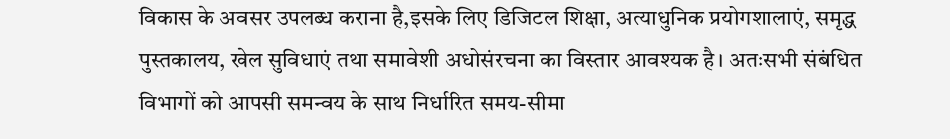विकास के अवसर उपलब्ध कराना है,इसके लिए डिजिटल शिक्षा, अत्याधुनिक प्रयोगशालाएं, समृद्ध पुस्तकालय, खेल सुविधाएं तथा समावेशी अधोसंरचना का विस्तार आवश्यक है। अतःसभी संबंधित विभागों को आपसी समन्वय के साथ निर्धारित समय-सीमा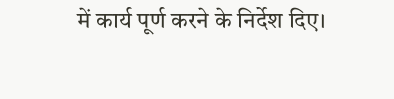में कार्य पूर्ण करने के निर्देश दिए।